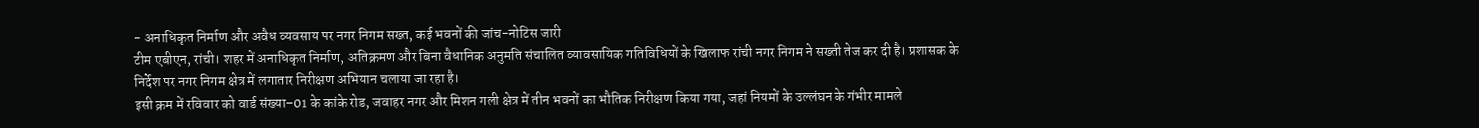- अनाधिकृत निर्माण और अवैध व्यवसाय पर नगर निगम सख्त, कई भवनों की जांच-नोटिस जारी
टीम एबीएन, रांची। शहर में अनाधिकृत निर्माण, अतिक्रमण और बिना वैधानिक अनुमति संचालित व्यावसायिक गतिविधियों के खिलाफ रांची नगर निगम ने सख्ती तेज कर दी है। प्रशासक के निर्देश पर नगर निगम क्षेत्र में लगातार निरीक्षण अभियान चलाया जा रहा है।
इसी क्रम में रविवार को वार्ड संख्या–01 के कांके रोड, जवाहर नगर और मिशन गली क्षेत्र में तीन भवनों का भौतिक निरीक्षण किया गया, जहां नियमों के उल्लंघन के गंभीर मामले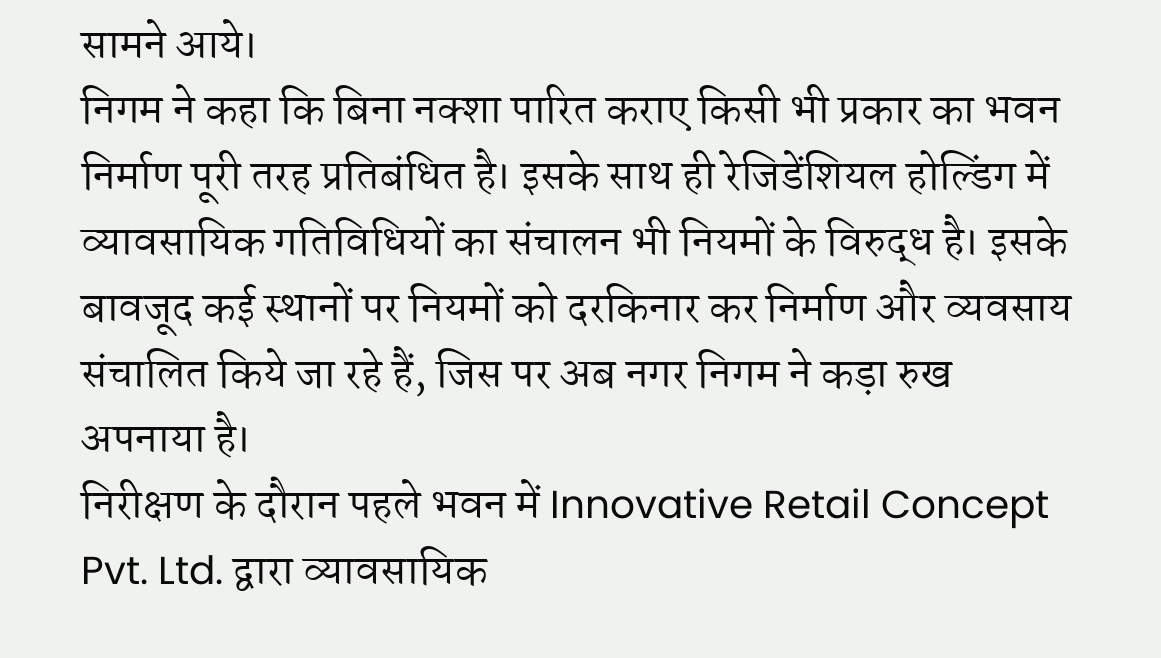सामने आये।
निगम ने कहा कि बिना नक्शा पारित कराए किसी भी प्रकार का भवन निर्माण पूरी तरह प्रतिबंधित है। इसके साथ ही रेजिडेंशियल होल्डिंग में व्यावसायिक गतिविधियों का संचालन भी नियमों के विरुद्ध है। इसके बावजूद कई स्थानों पर नियमों को दरकिनार कर निर्माण और व्यवसाय संचालित किये जा रहे हैं, जिस पर अब नगर निगम ने कड़ा रुख अपनाया है।
निरीक्षण के दौरान पहले भवन में Innovative Retail Concept Pvt. Ltd. द्वारा व्यावसायिक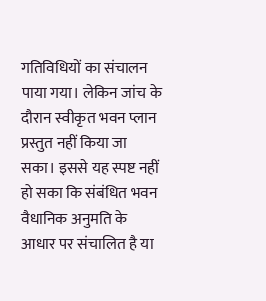गतिविधियों का संचालन पाया गया। लेकिन जांच के दौरान स्वीकृत भवन प्लान प्रस्तुत नहीं किया जा सका। इससे यह स्पष्ट नहीं हो सका कि संबंधित भवन वैधानिक अनुमति के आधार पर संचालित है या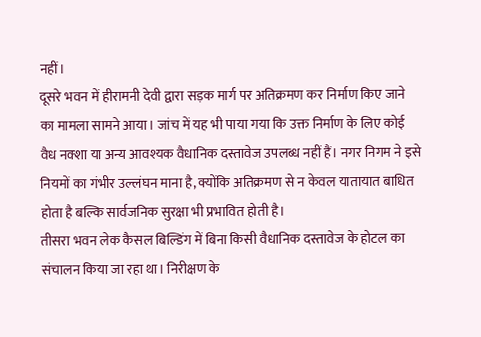नहीं।
दूसरे भवन में हीरामनी देवी द्वारा सड़क मार्ग पर अतिक्रमण कर निर्माण किए जाने का मामला सामने आया। जांच में यह भी पाया गया कि उक्त निर्माण के लिए कोई वैध नक्शा या अन्य आवश्यक वैधानिक दस्तावेज उपलब्ध नहीं हैं। नगर निगम ने इसे नियमों का गंभीर उल्लंघन माना है, क्योंकि अतिक्रमण से न केवल यातायात बाधित होता है बल्कि सार्वजनिक सुरक्षा भी प्रभावित होती है।
तीसरा भवन लेक कैसल बिल्डिंग में बिना किसी वैधानिक दस्तावेज के होटल का संचालन किया जा रहा था। निरीक्षण के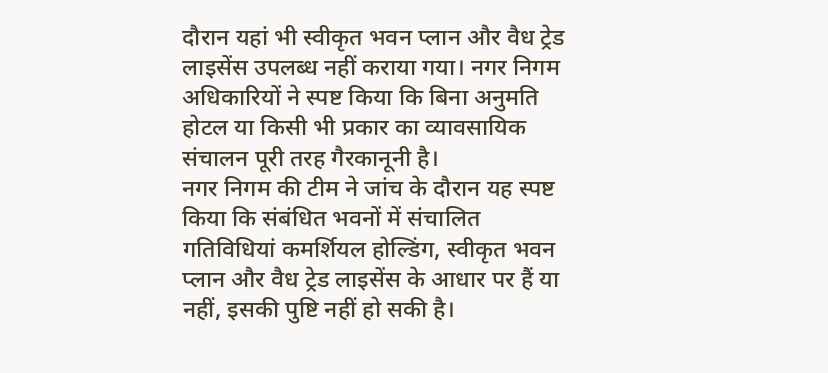दौरान यहां भी स्वीकृत भवन प्लान और वैध ट्रेड लाइसेंस उपलब्ध नहीं कराया गया। नगर निगम अधिकारियों ने स्पष्ट किया कि बिना अनुमति होटल या किसी भी प्रकार का व्यावसायिक संचालन पूरी तरह गैरकानूनी है।
नगर निगम की टीम ने जांच के दौरान यह स्पष्ट किया कि संबंधित भवनों में संचालित गतिविधियां कमर्शियल होल्डिंग, स्वीकृत भवन प्लान और वैध ट्रेड लाइसेंस के आधार पर हैं या नहीं, इसकी पुष्टि नहीं हो सकी है।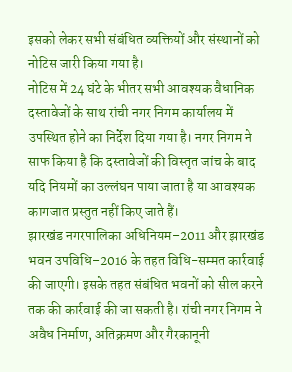इसको लेकर सभी संबंधित व्यक्तियों और संस्थानों को नोटिस जारी किया गया है।
नोटिस में 24 घंटे के भीतर सभी आवश्यक वैधानिक दस्तावेजों के साथ रांची नगर निगम कार्यालय में उपस्थित होने का निर्देश दिया गया है। नगर निगम ने साफ किया है कि दस्तावेजों की विस्तृत जांच के बाद यदि नियमों का उल्लंघन पाया जाता है या आवश्यक कागजात प्रस्तुत नहीं किए जाते हैं।
झारखंड नगरपालिका अधिनियम–2011 और झारखंड भवन उपविधि–2016 के तहत विधि-सम्मत कार्रवाई की जाएगी। इसके तहत संबंधित भवनों को सील करने तक की कार्रवाई की जा सकती है। रांची नगर निगम ने अवैध निर्माण, अतिक्रमण और गैरकानूनी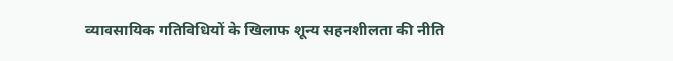व्यावसायिक गतिविधियों के खिलाफ शून्य सहनशीलता की नीति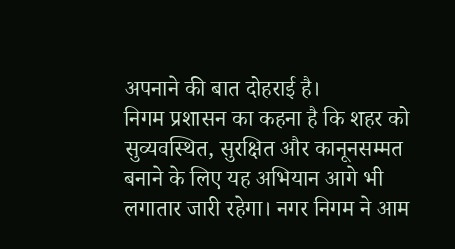अपनाने की बात दोहराई है।
निगम प्रशासन का कहना है कि शहर को सुव्यवस्थित, सुरक्षित और कानूनसम्मत बनाने के लिए यह अभियान आगे भी लगातार जारी रहेगा। नगर निगम ने आम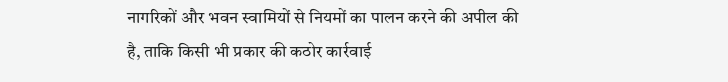नागरिकों और भवन स्वामियों से नियमों का पालन करने की अपील की है, ताकि किसी भी प्रकार की कठोर कार्रवाई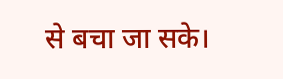से बचा जा सके।